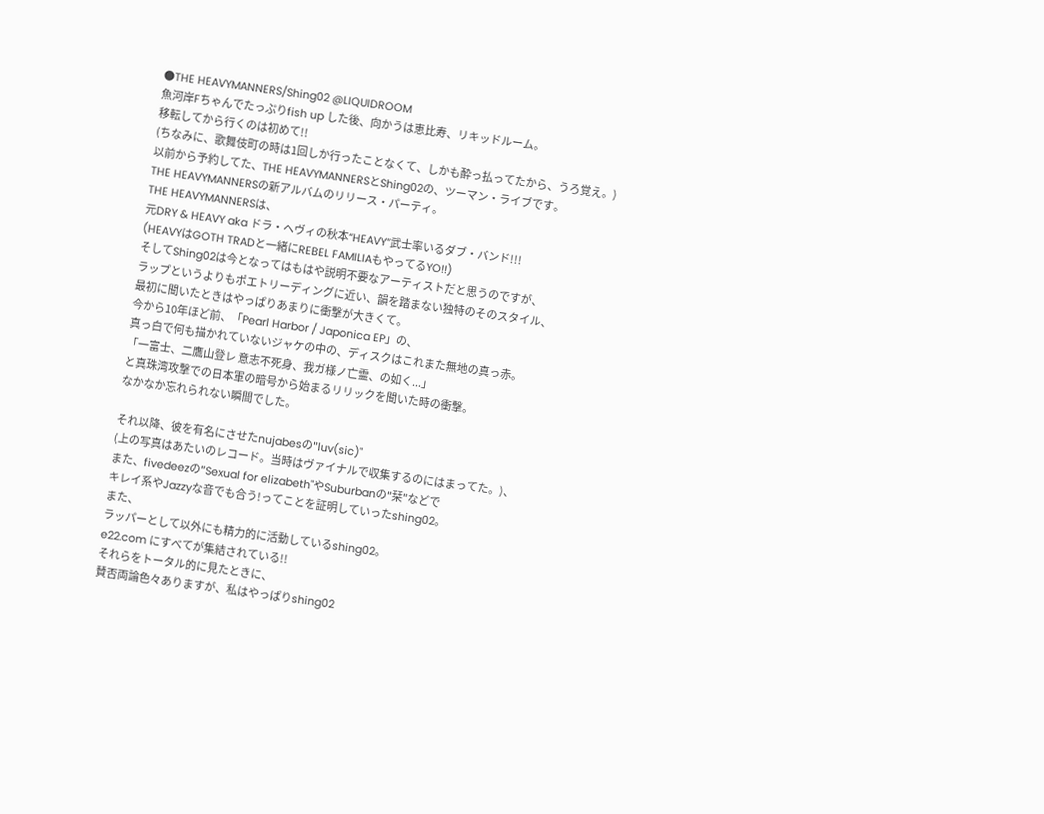●THE HEAVYMANNERS/Shing02 @LIQUIDROOM
魚河岸Fちゃんでたっぷりfish up した後、向かうは恵比寿、リキッドルーム。
移転してから行くのは初めて!!
(ちなみに、歌舞伎町の時は1回しか行ったことなくて、しかも酔っ払ってたから、うろ覚え。)
以前から予約してた、THE HEAVYMANNERSとShing02の、ツーマン・ライブです。
THE HEAVYMANNERSの新アルバムのリリース・パーティ。
THE HEAVYMANNERSは、
元DRY & HEAVY aka ドラ・ヘヴィの秋本“HEAVY”武士率いるダブ・バンド!!!
(HEAVYはGOTH TRADと一緒にREBEL FAMILIAもやってるYO!!)
そしてShing02は今となってはもはや説明不要なアーティストだと思うのですが、
ラップというよりもポエトリーディングに近い、韻を踏まない独特のそのスタイル、
最初に聞いたときはやっぱりあまりに衝撃が大きくて。
今から10年ほど前、「Pearl Harbor / Japonica EP」の、
真っ白で何も描かれていないジャケの中の、ディスクはこれまた無地の真っ赤。
「一富士、二鷹山登レ 意志不死身、我ガ様ノ亡霊、の如く...」
と真珠湾攻撃での日本軍の暗号から始まるリリックを聞いた時の衝撃。
なかなか忘れられない瞬間でした。

それ以降、彼を有名にさせたnujabesの"luv(sic)"
(上の写真はあたいのレコード。当時はヴァイナルで収集するのにはまってた。)、
また、fivedeezの"Sexual for elizabeth"やSuburbanの"栞"などで
キレイ系やJazzyな音でも合う!ってことを証明していったshing02。
また、
ラッパーとして以外にも精力的に活動しているshing02。
e22.com にすべてが集結されている!!
それらをトータル的に見たときに、
賛否両論色々ありますが、私はやっぱりshing02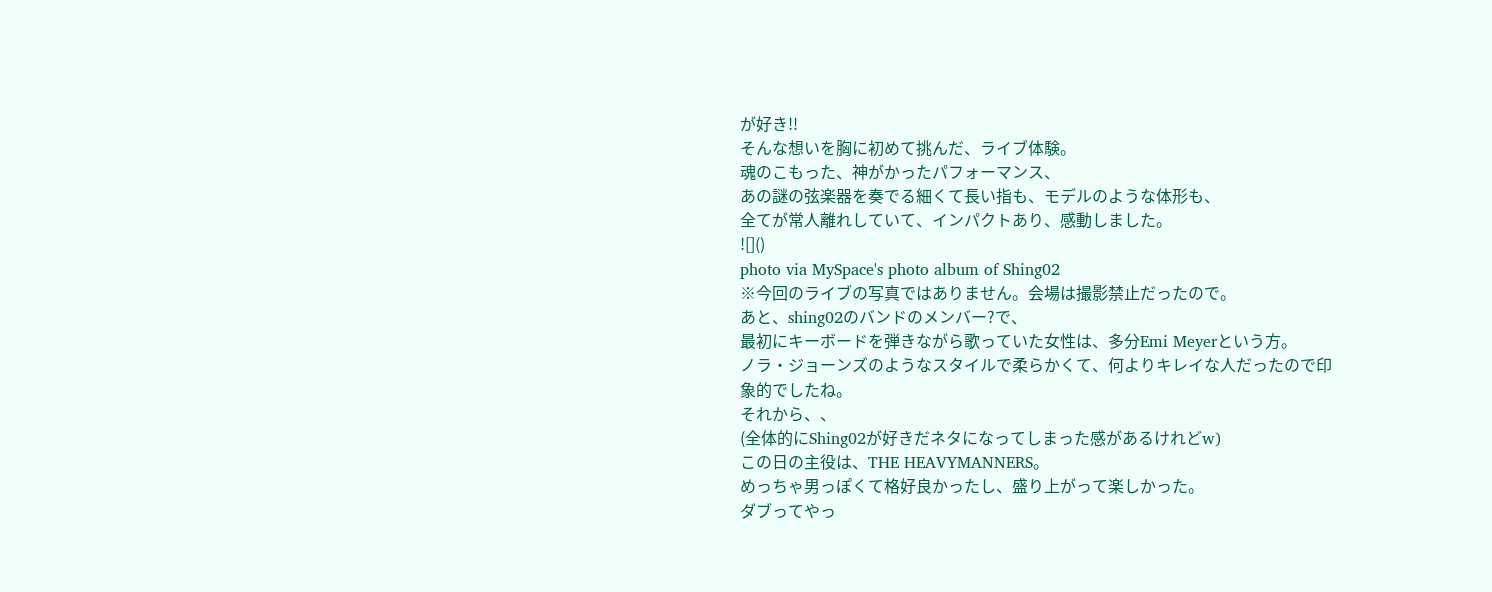が好き!!
そんな想いを胸に初めて挑んだ、ライブ体験。
魂のこもった、神がかったパフォーマンス、
あの謎の弦楽器を奏でる細くて長い指も、モデルのような体形も、
全てが常人離れしていて、インパクトあり、感動しました。
![]()
photo via MySpace's photo album of Shing02
※今回のライブの写真ではありません。会場は撮影禁止だったので。
あと、shing02のバンドのメンバー?で、
最初にキーボードを弾きながら歌っていた女性は、多分Emi Meyerという方。
ノラ・ジョーンズのようなスタイルで柔らかくて、何よりキレイな人だったので印象的でしたね。
それから、、
(全体的にShing02が好きだネタになってしまった感があるけれどw)
この日の主役は、THE HEAVYMANNERS。
めっちゃ男っぽくて格好良かったし、盛り上がって楽しかった。
ダブってやっ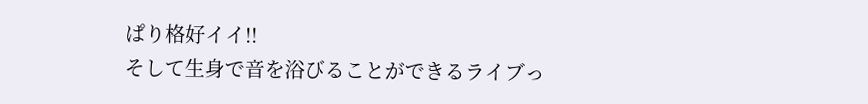ぱり格好イイ!!
そして生身で音を浴びることができるライブっ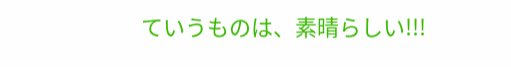ていうものは、素晴らしい!!!